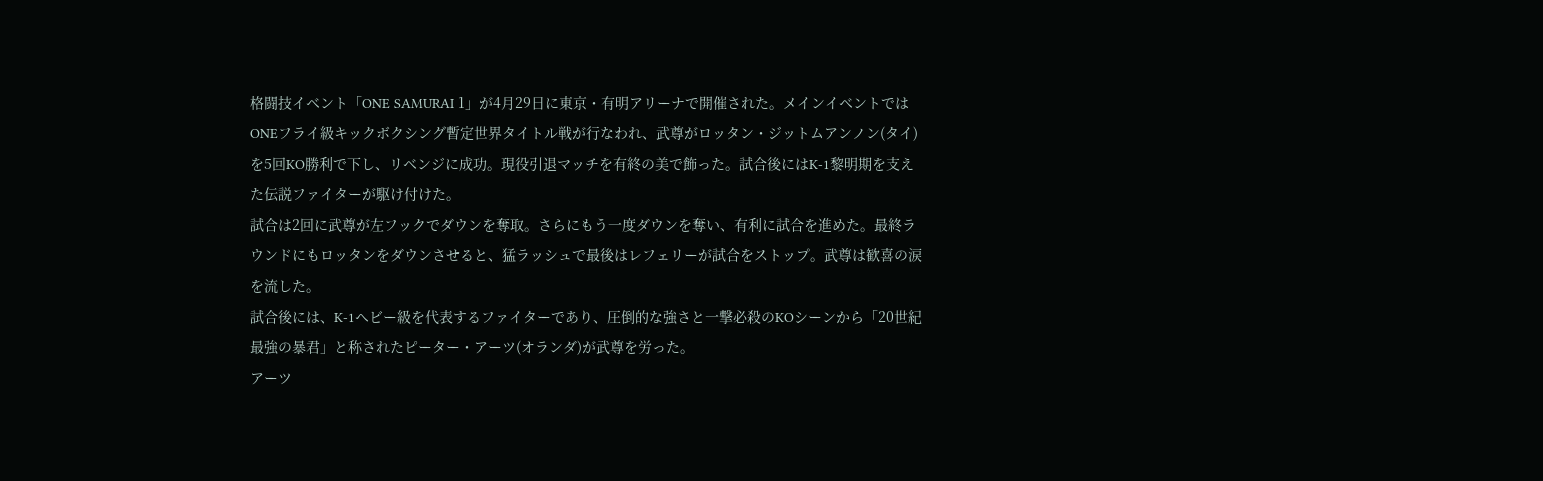格闘技イベント「ONE SAMURAI 1」が4月29日に東京・有明アリーナで開催された。メインイベントではONEフライ級キックボクシング暫定世界タイトル戦が行なわれ、武尊がロッタン・ジットムアンノン(タイ)を5回KO勝利で下し、リベンジに成功。現役引退マッチを有終の美で飾った。試合後にはK-1黎明期を支えた伝説ファイターが駆け付けた。
試合は2回に武尊が左フックでダウンを奪取。さらにもう一度ダウンを奪い、有利に試合を進めた。最終ラウンドにもロッタンをダウンさせると、猛ラッシュで最後はレフェリーが試合をストップ。武尊は歓喜の涙を流した。
試合後には、K-1ヘビー級を代表するファイターであり、圧倒的な強さと一撃必殺のKOシーンから「20世紀最強の暴君」と称されたピーター・アーツ(オランダ)が武尊を労った。
アーツ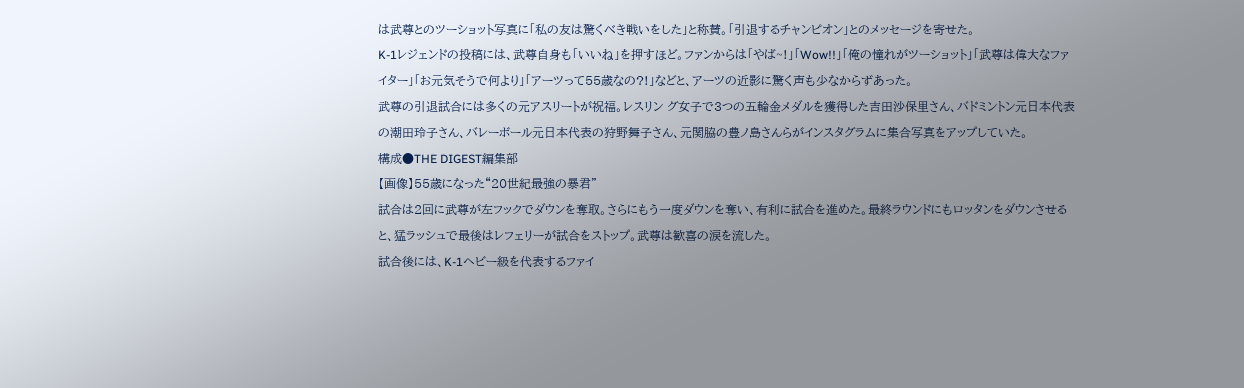は武尊とのツーショット写真に「私の友は驚くべき戦いをした」と称賛。「引退するチャンピオン」とのメッセージを寄せた。
K-1レジェンドの投稿には、武尊自身も「いいね」を押すほど。ファンからは「やば~!」「Wow!!」「俺の憧れがツーショット」「武尊は偉大なファイター」「お元気そうで何より」「アーツって55歳なの?!」などと、アーツの近影に驚く声も少なからずあった。
武尊の引退試合には多くの元アスリートが祝福。レスリン グ女子で3つの五輪金メダルを獲得した吉田沙保里さん、バドミントン元日本代表の潮田玲子さん、バレーボール元日本代表の狩野舞子さん、元関脇の豊ノ島さんらがインスタグラムに集合写真をアップしていた。
構成●THE DIGEST編集部
【画像】55歳になった“20世紀最強の暴君”
試合は2回に武尊が左フックでダウンを奪取。さらにもう一度ダウンを奪い、有利に試合を進めた。最終ラウンドにもロッタンをダウンさせると、猛ラッシュで最後はレフェリーが試合をストップ。武尊は歓喜の涙を流した。
試合後には、K-1ヘビー級を代表するファイ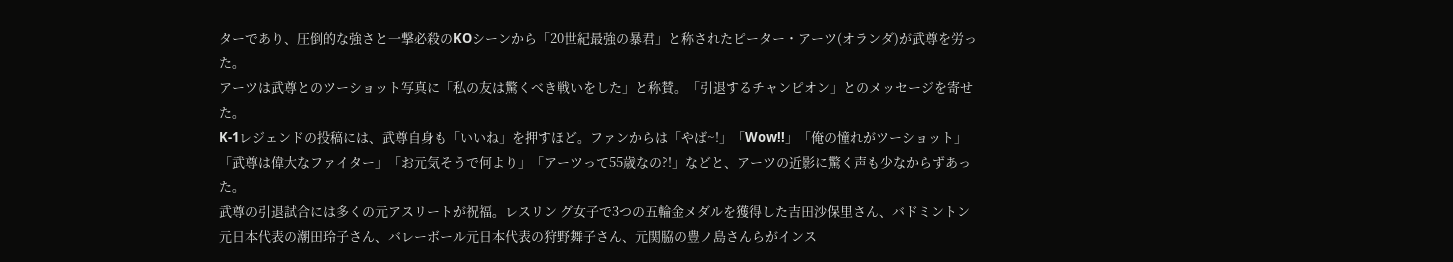ターであり、圧倒的な強さと一撃必殺のKOシーンから「20世紀最強の暴君」と称されたピーター・アーツ(オランダ)が武尊を労った。
アーツは武尊とのツーショット写真に「私の友は驚くべき戦いをした」と称賛。「引退するチャンピオン」とのメッセージを寄せた。
K-1レジェンドの投稿には、武尊自身も「いいね」を押すほど。ファンからは「やば~!」「Wow!!」「俺の憧れがツーショット」「武尊は偉大なファイター」「お元気そうで何より」「アーツって55歳なの?!」などと、アーツの近影に驚く声も少なからずあった。
武尊の引退試合には多くの元アスリートが祝福。レスリン グ女子で3つの五輪金メダルを獲得した吉田沙保里さん、バドミントン元日本代表の潮田玲子さん、バレーボール元日本代表の狩野舞子さん、元関脇の豊ノ島さんらがインス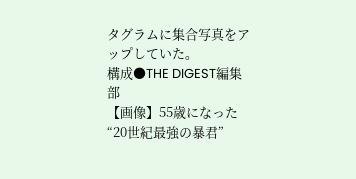タグラムに集合写真をアップしていた。
構成●THE DIGEST編集部
【画像】55歳になった“20世紀最強の暴君”